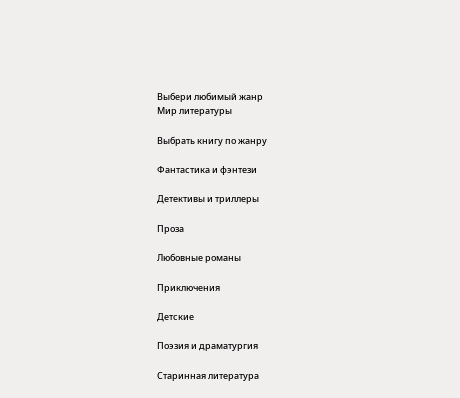Выбери любимый жанр
Мир литературы

Выбрать книгу по жанру

Фантастика и фэнтези

Детективы и триллеры

Проза

Любовные романы

Приключения

Детские

Поэзия и драматургия

Старинная литература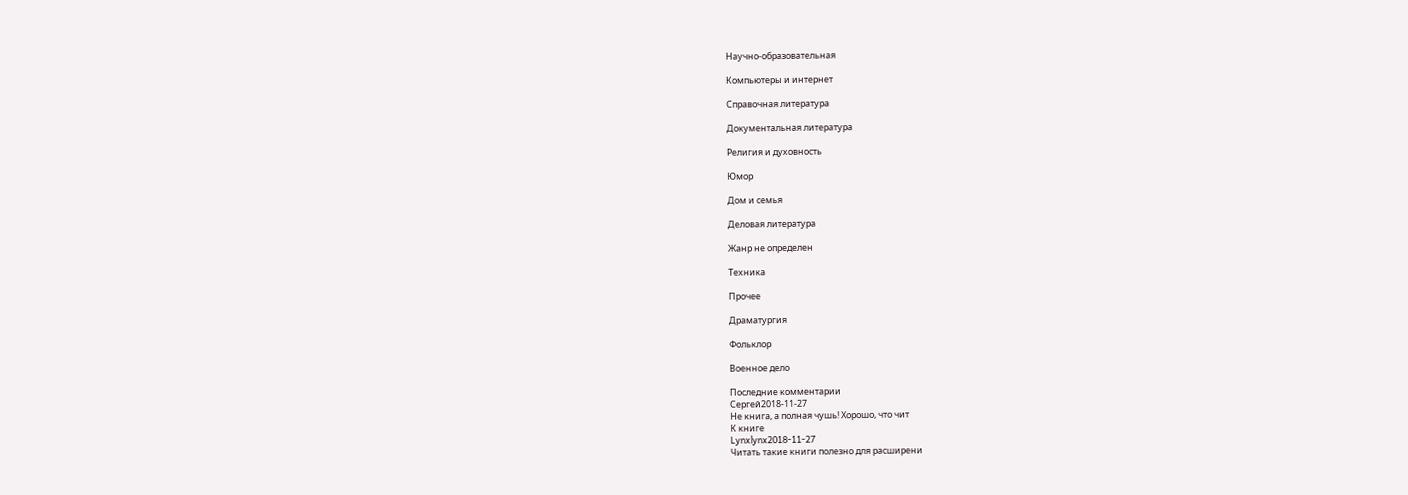Научно-образовательная

Компьютеры и интернет

Справочная литература

Документальная литература

Религия и духовность

Юмор

Дом и семья

Деловая литература

Жанр не определен

Техника

Прочее

Драматургия

Фольклор

Военное дело

Последние комментарии
Сергей2018-11-27
Не книга, а полная чушь! Хорошо, что чит
К книге
Lynxlynx2018-11-27
Читать такие книги полезно для расширени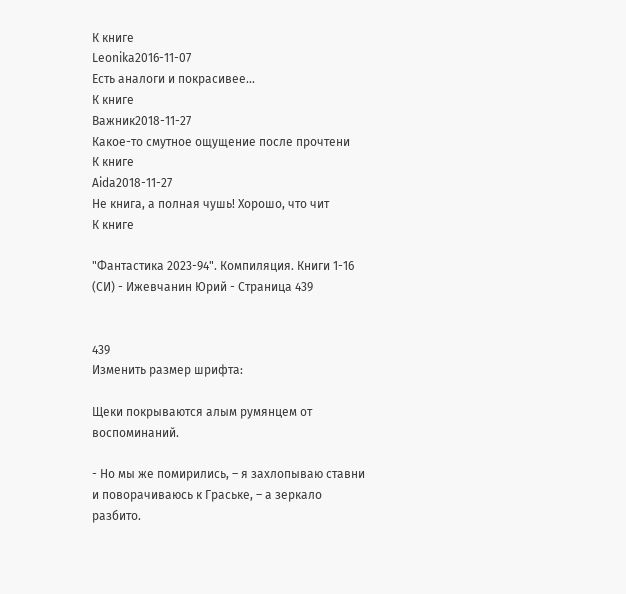К книге
Leonika2016-11-07
Есть аналоги и покрасивее...
К книге
Важник2018-11-27
Какое-то смутное ощущение после прочтени
К книге
Aida2018-11-27
Не книга, а полная чушь! Хорошо, что чит
К книге

"Фантастика 2023-94". Компиляция. Книги 1-16 (СИ) - Ижевчанин Юрий - Страница 439


439
Изменить размер шрифта:

Щеки покрываются алым румянцем от воспоминаний.

- Но мы же помирились, – я захлопываю ставни и поворачиваюсь к Граське, – а зеркало разбито.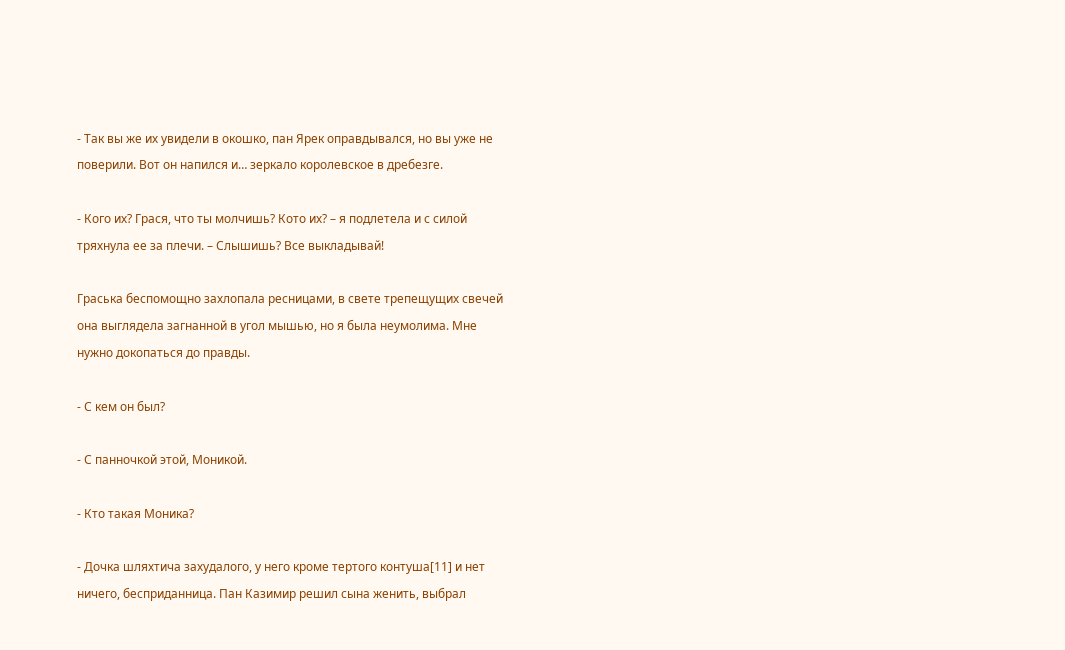- Так вы же их увидели в окошко, пан Ярек оправдывался, но вы уже не поверили. Вот он напился и… зеркало королевское в дребезге.

- Кого их? Грася, что ты молчишь? Кото их? – я подлетела и с силой тряхнула ее за плечи. – Слышишь? Все выкладывай!

Граська беспомощно захлопала ресницами, в свете трепещущих свечей она выглядела загнанной в угол мышью, но я была неумолима. Мне нужно докопаться до правды.

- С кем он был?

- С панночкой этой, Моникой.

- Кто такая Моника?

- Дочка шляхтича захудалого, у него кроме тертого контуша[11] и нет ничего, бесприданница. Пан Казимир решил сына женить, выбрал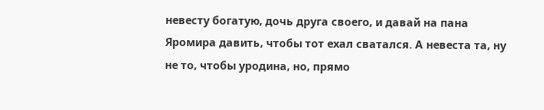невесту богатую, дочь друга своего, и давай на пана Яромира давить, чтобы тот ехал сватался. А невеста та, ну не то, чтобы уродина, но, прямо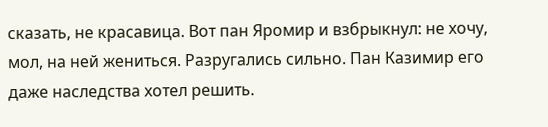сказать, не красавица. Вот пан Яромир и взбрыкнул: не хочу, мол, на ней жениться. Разругались сильно. Пан Казимир его даже наследства хотел решить.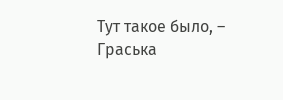Тут такое было, – Граська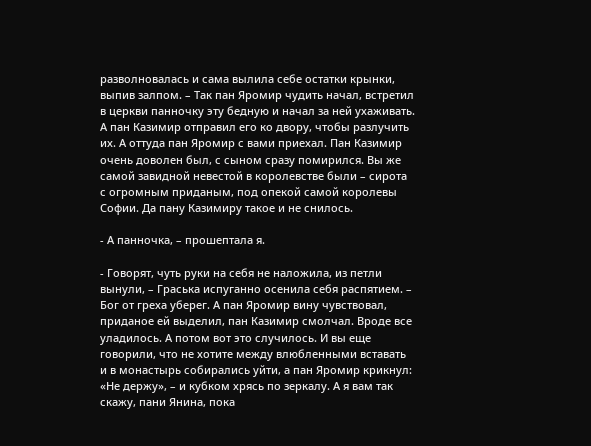разволновалась и сама вылила себе остатки крынки, выпив залпом. – Так пан Яромир чудить начал, встретил в церкви панночку эту бедную и начал за ней ухаживать. А пан Казимир отправил его ко двору, чтобы разлучить их. А оттуда пан Яромир с вами приехал. Пан Казимир очень доволен был, с сыном сразу помирился. Вы же самой завидной невестой в королевстве были – сирота с огромным приданым, под опекой самой королевы Софии. Да пану Казимиру такое и не снилось.

- А панночка, – прошептала я.

- Говорят, чуть руки на себя не наложила, из петли вынули, – Граська испуганно осенила себя распятием. – Бог от греха уберег. А пан Яромир вину чувствовал, приданое ей выделил, пан Казимир смолчал. Вроде все уладилось. А потом вот это случилось. И вы еще говорили, что не хотите между влюбленными вставать и в монастырь собирались уйти, а пан Яромир крикнул: «Не держу», – и кубком хрясь по зеркалу. А я вам так скажу, пани Янина, пока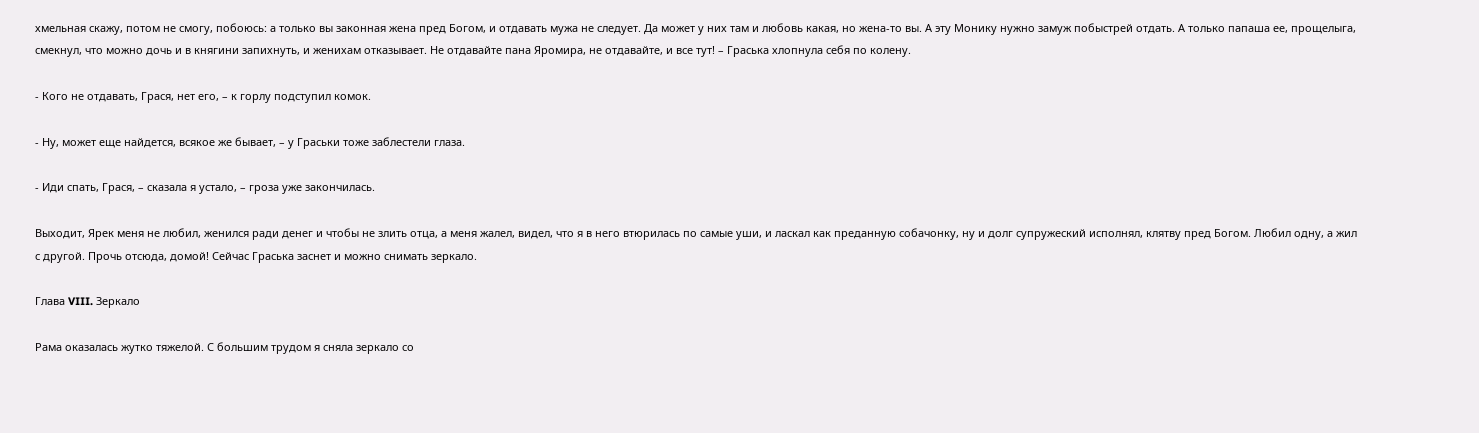хмельная скажу, потом не смогу, побоюсь: а только вы законная жена пред Богом, и отдавать мужа не следует. Да может у них там и любовь какая, но жена-то вы. А эту Монику нужно замуж побыстрей отдать. А только папаша ее, прощелыга, смекнул, что можно дочь и в княгини запихнуть, и женихам отказывает. Не отдавайте пана Яромира, не отдавайте, и все тут! – Граська хлопнула себя по колену.

- Кого не отдавать, Грася, нет его, – к горлу подступил комок.

- Ну, может еще найдется, всякое же бывает, – у Граськи тоже заблестели глаза.

- Иди спать, Грася, – сказала я устало, – гроза уже закончилась.

Выходит, Ярек меня не любил, женился ради денег и чтобы не злить отца, а меня жалел, видел, что я в него втюрилась по самые уши, и ласкал как преданную собачонку, ну и долг супружеский исполнял, клятву пред Богом. Любил одну, а жил с другой. Прочь отсюда, домой! Сейчас Граська заснет и можно снимать зеркало.

Глава VIII. Зеркало

Рама оказалась жутко тяжелой. С большим трудом я сняла зеркало со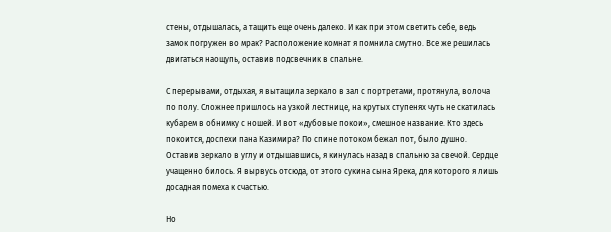стены, отдышалась, а тащить еще очень далеко. И как при этом светить себе, ведь замок погружен во мрак? Расположение комнат я помнила смутно. Все же решилась двигаться наощупь, оставив подсвечник в спальне.

С перерывами, отдыхая, я вытащила зеркало в зал с портретами, протянула, волоча по полу. Сложнее пришлось на узкой лестнице, на крутых ступенях чуть не скатилась кубарем в обнимку с ношей. И вот «дубовые покои», смешное название. Кто здесь покоится, доспехи пана Казимира? По спине потоком бежал пот, было душно. Оставив зеркало в углу и отдышавшись, я кинулась назад в спальню за свечой. Сердце учащенно билось. Я вырвусь отсюда, от этого сукина сына Ярека, для которого я лишь досадная помеха к счастью.

Но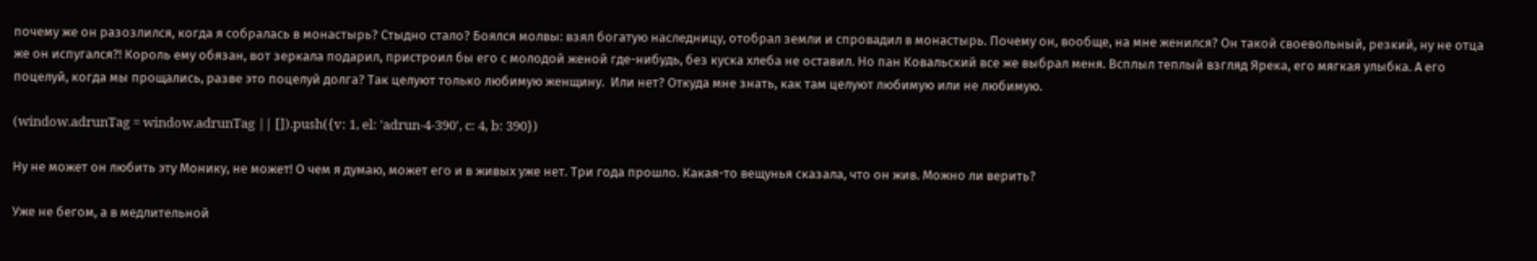почему же он разозлился, когда я собралась в монастырь? Стыдно стало? Боялся молвы: взял богатую наследницу, отобрал земли и спровадил в монастырь. Почему он, вообще, на мне женился? Он такой своевольный, резкий, ну не отца же он испугался?! Король ему обязан, вот зеркала подарил, пристроил бы его с молодой женой где-нибудь, без куска хлеба не оставил. Но пан Ковальский все же выбрал меня. Всплыл теплый взгляд Ярека, его мягкая улыбка. А его поцелуй, когда мы прощались, разве это поцелуй долга? Так целуют только любимую женщину.  Или нет? Откуда мне знать, как там целуют любимую или не любимую.

(window.adrunTag = window.adrunTag || []).push({v: 1, el: 'adrun-4-390', c: 4, b: 390})

Ну не может он любить эту Монику, не может! О чем я думаю, может его и в живых уже нет. Три года прошло. Какая-то вещунья сказала, что он жив. Можно ли верить?

Уже не бегом, а в медлительной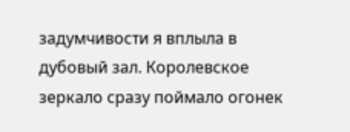задумчивости я вплыла в дубовый зал. Королевское зеркало сразу поймало огонек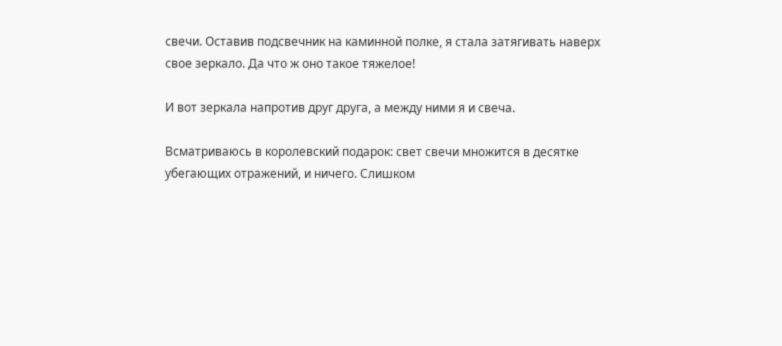свечи. Оставив подсвечник на каминной полке, я стала затягивать наверх свое зеркало. Да что ж оно такое тяжелое!

И вот зеркала напротив друг друга, а между ними я и свеча.

Всматриваюсь в королевский подарок: свет свечи множится в десятке убегающих отражений, и ничего. Слишком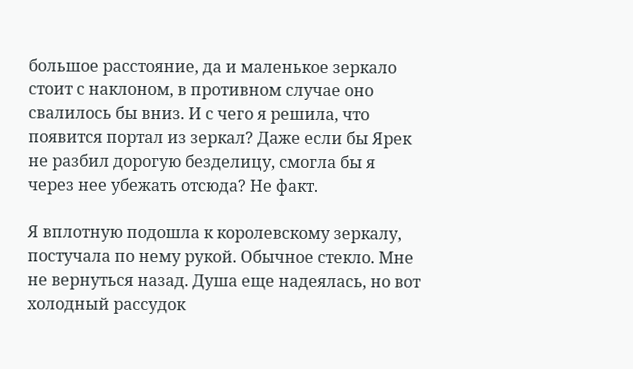большое расстояние, да и маленькое зеркало стоит с наклоном, в противном случае оно свалилось бы вниз. И с чего я решила, что появится портал из зеркал? Даже если бы Ярек не разбил дорогую безделицу, смогла бы я через нее убежать отсюда? Не факт.

Я вплотную подошла к королевскому зеркалу, постучала по нему рукой. Обычное стекло. Мне не вернуться назад. Душа еще надеялась, но вот холодный рассудок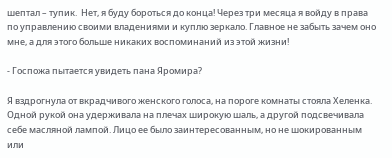шептал – тупик.  Нет, я буду бороться до конца! Через три месяца я войду в права по управлению своими владениями и куплю зеркало. Главное не забыть зачем оно мне, а для этого больше никаких воспоминаний из этой жизни!

- Госпожа пытается увидеть пана Яромира?

Я вздрогнула от вкрадчивого женского голоса, на пороге комнаты стояла Хеленка. Одной рукой она удерживала на плечах широкую шаль, а другой подсвечивала себе масляной лампой. Лицо ее было заинтересованным, но не шокированным или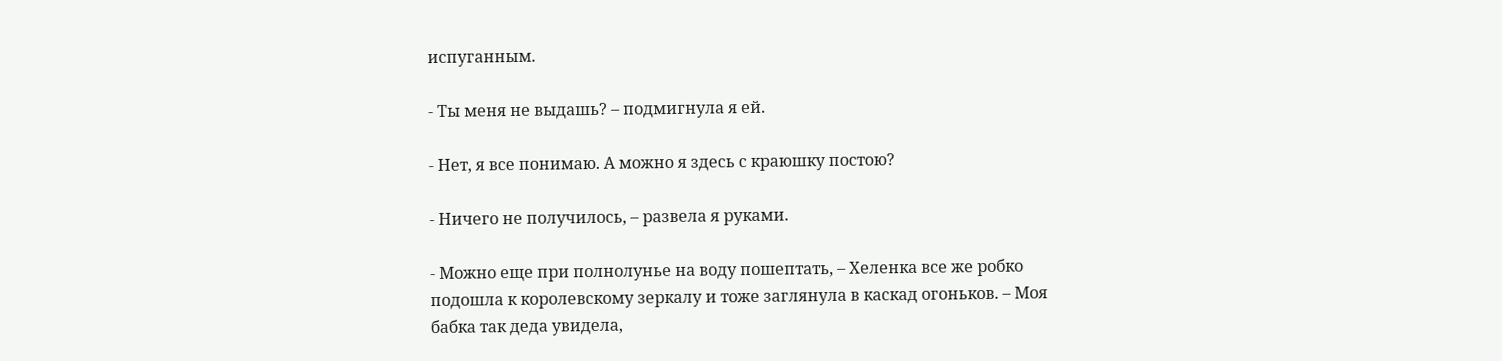испуганным.

- Ты меня не выдашь? – подмигнула я ей.

- Нет, я все понимаю. А можно я здесь с краюшку постою?

- Ничего не получилось, – развела я руками.

- Можно еще при полнолунье на воду пошептать, – Хеленка все же робко подошла к королевскому зеркалу и тоже заглянула в каскад огоньков. – Моя бабка так деда увидела,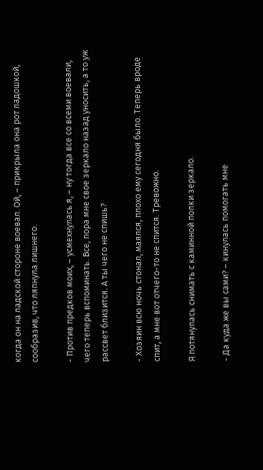когда он на ладской стороне воевал. Ой, – прикрыла она рот ладошкой, сообразив, что ляпнула лишнего.

- Против предков моих, – усмехнулась я, – ну тогда все со всеми воевали, чего теперь вспоминать. Все, пора мне свое зеркало назад уносить, а то уж рассвет близится. А ты чего не спишь?

- Хозяин всю ночь стонал, маялся, плохо ему сегодня было. Теперь вроде спит, а мне вот отчего-то не спится. Тревожно.

Я потянулась снимать с каминной полки зеркало.

- Да куда же вы сами? – кинулась помогать мне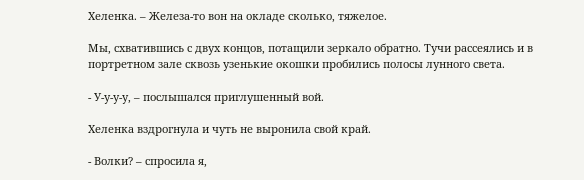Хеленка. – Железа-то вон на окладе сколько, тяжелое.

Мы, схватившись с двух концов, потащили зеркало обратно. Тучи рассеялись и в портретном зале сквозь узенькие окошки пробились полосы лунного света.

- У-у-у-у, – послышался приглушенный вой.

Хеленка вздрогнула и чуть не выронила свой край.

- Волки? – спросила я,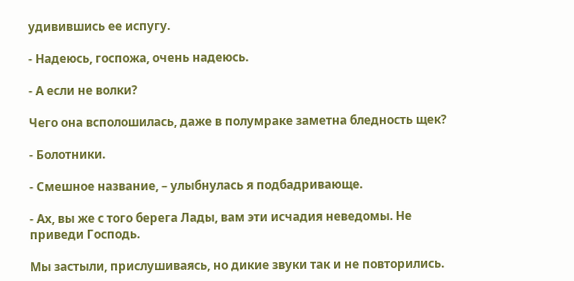удивившись ее испугу.

- Надеюсь, госпожа, очень надеюсь.

- А если не волки?

Чего она всполошилась, даже в полумраке заметна бледность щек?

- Болотники.

- Смешное название, – улыбнулась я подбадривающе.

- Ах, вы же с того берега Лады, вам эти исчадия неведомы. Не приведи Господь.

Мы застыли, прислушиваясь, но дикие звуки так и не повторились.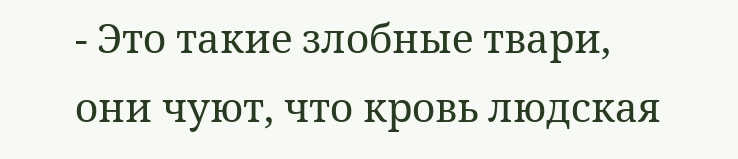- Это такие злобные твари, они чуют, что кровь людская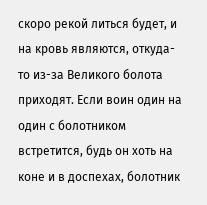скоро рекой литься будет, и на кровь являются, откуда-то из-за Великого болота приходят. Если воин один на один с болотником встретится, будь он хоть на коне и в доспехах, болотник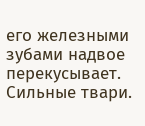его железными зубами надвое перекусывает. Сильные твари.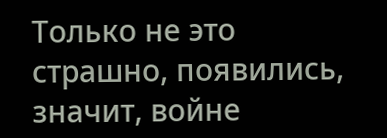Только не это страшно, появились, значит, войне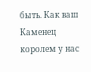быть. Как ваш Каменец королем у нас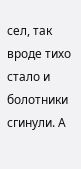сел, так вроде тихо стало и болотники сгинули. А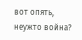вот опять, неужто война?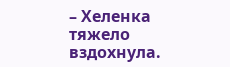– Хеленка тяжело вздохнула.